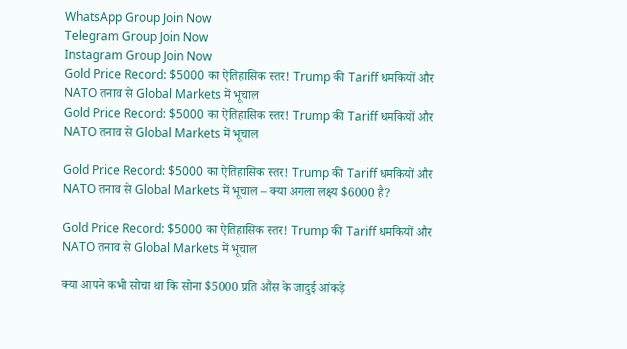WhatsApp Group Join Now
Telegram Group Join Now
Instagram Group Join Now
Gold Price Record: $5000 का ऐतिहासिक स्तर! Trump की Tariff धमकियों और NATO तनाव से Global Markets में भूचाल
Gold Price Record: $5000 का ऐतिहासिक स्तर! Trump की Tariff धमकियों और NATO तनाव से Global Markets में भूचाल

Gold Price Record: $5000 का ऐतिहासिक स्तर! Trump की Tariff धमकियों और NATO तनाव से Global Markets में भूचाल – क्या अगला लक्ष्य $6000 है?

Gold Price Record: $5000 का ऐतिहासिक स्तर! Trump की Tariff धमकियों और NATO तनाव से Global Markets में भूचाल

क्या आपने कभी सोचा था कि सोना $5000 प्रति औंस के जादुई आंकड़े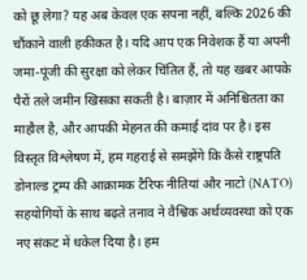को छू लेगा? यह अब केवल एक सपना नहीं, बल्कि 2026 की चौंकाने वाली हकीकत है। यदि आप एक निवेशक हैं या अपनी जमा-पूंजी की सुरक्षा को लेकर चिंतित हैं, तो यह खबर आपके पैरों तले जमीन खिसका सकती है। बाज़ार में अनिश्चितता का माहौल है, और आपकी मेहनत की कमाई दांव पर है। इस विस्तृत विश्लेषण में, हम गहराई से समझेंगे कि कैसे राष्ट्रपति डोनाल्ड ट्रम्प की आक्रामक टैरिफ नीतियां और नाटो (NATO) सहयोगियों के साथ बढ़ते तनाव ने वैश्विक अर्थव्यवस्था को एक नए संकट में धकेल दिया है। हम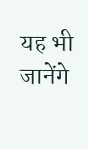यह भी जानेंगे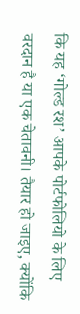कि यह ‘गोल्ड रश’ आपके पोर्टफोलियो के लिए वरदान है या एक चेतावनी। तैयार हो जाइए, क्योंकि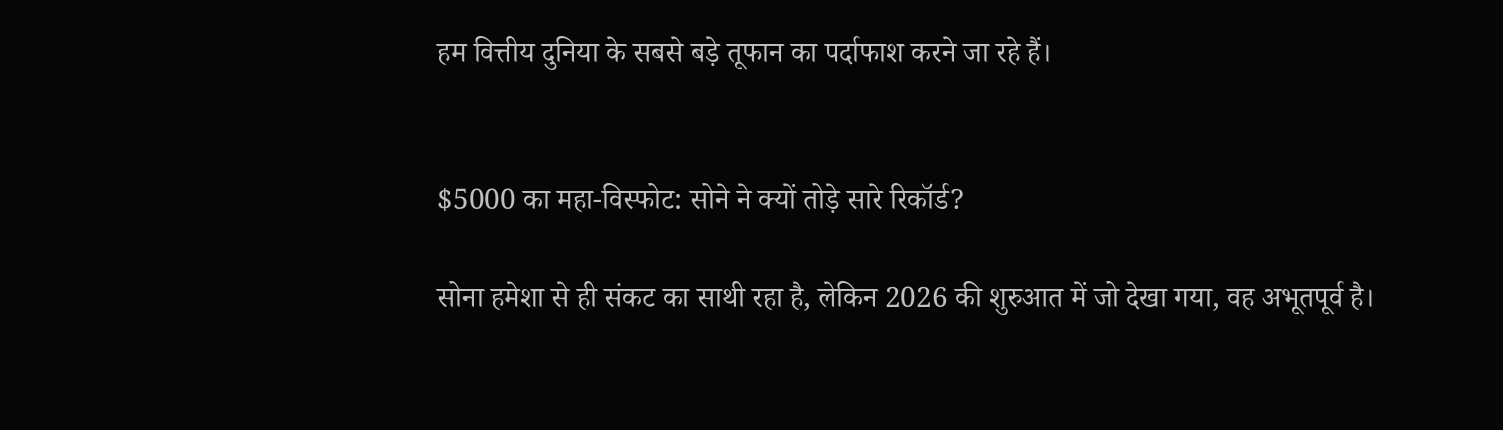हम वित्तीय दुनिया के सबसे बड़े तूफान का पर्दाफाश करने जा रहे हैं।


$5000 का महा-विस्फोट: सोने ने क्यों तोड़े सारे रिकॉर्ड?

सोना हमेशा से ही संकट का साथी रहा है, लेकिन 2026 की शुरुआत में जो देखा गया, वह अभूतपूर्व है।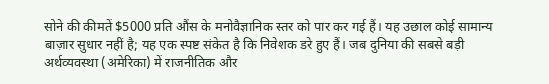सोने की कीमतें $5000 प्रति औंस के मनोवैज्ञानिक स्तर को पार कर गई हैं। यह उछाल कोई सामान्य बाज़ार सुधार नहीं है; यह एक स्पष्ट संकेत है कि निवेशक डरे हुए हैं। जब दुनिया की सबसे बड़ी अर्थव्यवस्था (अमेरिका) में राजनीतिक और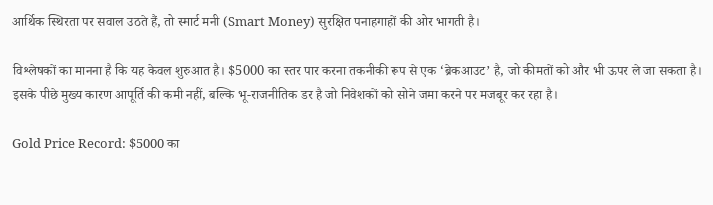आर्थिक स्थिरता पर सवाल उठते हैं, तो स्मार्ट मनी (Smart Money) सुरक्षित पनाहगाहों की ओर भागती है।

विश्लेषकों का मानना है कि यह केवल शुरुआत है। $5000 का स्तर पार करना तकनीकी रूप से एक ‘ब्रेकआउट’ है, जो कीमतों को और भी ऊपर ले जा सकता है। इसके पीछे मुख्य कारण आपूर्ति की कमी नहीं, बल्कि भू-राजनीतिक डर है जो निवेशकों को सोने जमा करने पर मजबूर कर रहा है।

Gold Price Record: $5000 का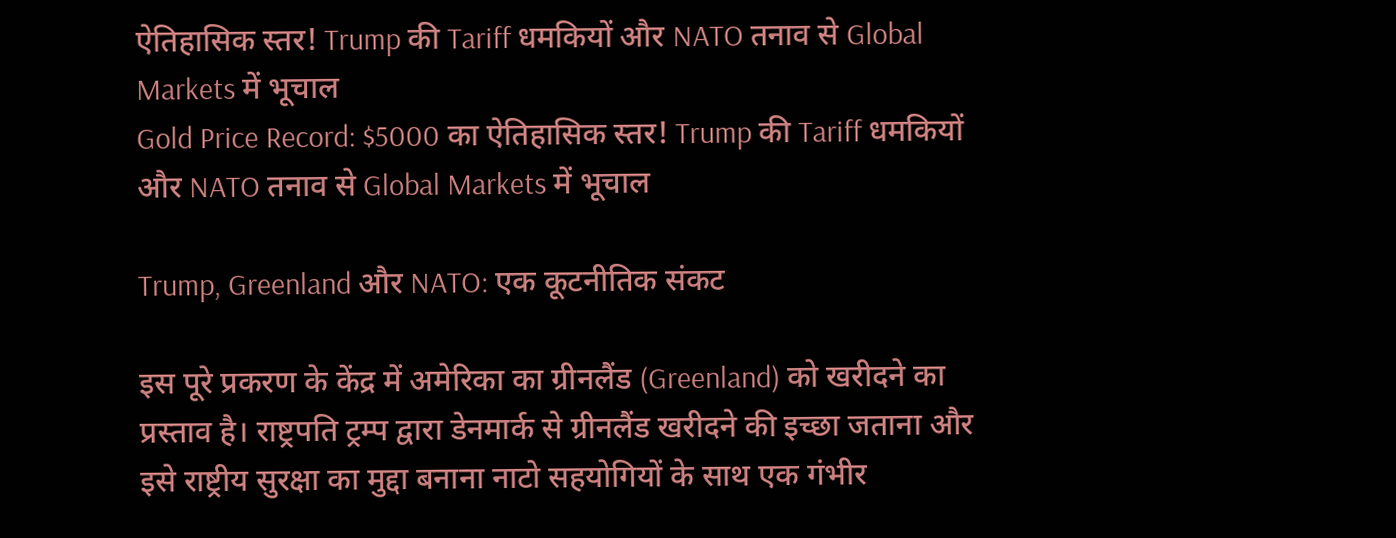ऐतिहासिक स्तर! Trump की Tariff धमकियों और NATO तनाव से Global Markets में भूचाल
Gold Price Record: $5000 का ऐतिहासिक स्तर! Trump की Tariff धमकियों और NATO तनाव से Global Markets में भूचाल

Trump, Greenland और NATO: एक कूटनीतिक संकट

इस पूरे प्रकरण के केंद्र में अमेरिका का ग्रीनलैंड (Greenland) को खरीदने का प्रस्ताव है। राष्ट्रपति ट्रम्प द्वारा डेनमार्क से ग्रीनलैंड खरीदने की इच्छा जताना और इसे राष्ट्रीय सुरक्षा का मुद्दा बनाना नाटो सहयोगियों के साथ एक गंभीर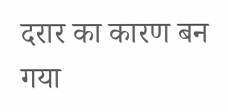दरार का कारण बन गया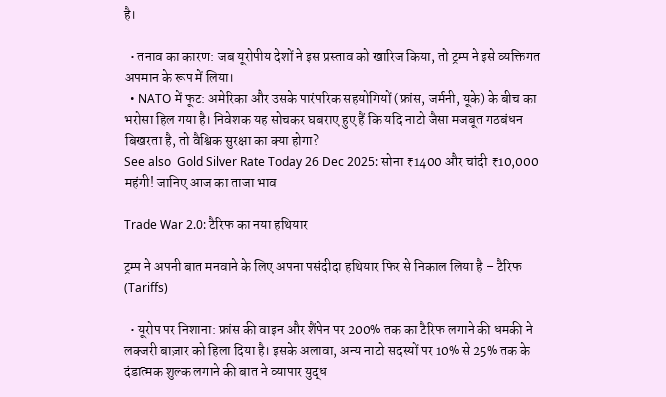है।

  • तनाव का कारण: जब यूरोपीय देशों ने इस प्रस्ताव को खारिज किया, तो ट्रम्प ने इसे व्यक्तिगत अपमान के रूप में लिया।
  • NATO में फूट: अमेरिका और उसके पारंपरिक सहयोगियों (फ्रांस, जर्मनी, यूके) के बीच का भरोसा हिल गया है। निवेशक यह सोचकर घबराए हुए हैं कि यदि नाटो जैसा मजबूत गठबंधन बिखरता है, तो वैश्विक सुरक्षा का क्या होगा?
See also  Gold Silver Rate Today 26 Dec 2025: सोना ₹1400 और चांदी ₹10,000 महंगी! जानिए आज का ताजा भाव

Trade War 2.0: टैरिफ का नया हथियार

ट्रम्प ने अपनी बात मनवाने के लिए अपना पसंदीदा हथियार फिर से निकाल लिया है – टैरिफ (Tariffs)

  • यूरोप पर निशाना: फ्रांस की वाइन और शैंपेन पर 200% तक का टैरिफ लगाने की धमकी ने लक्जरी बाज़ार को हिला दिया है। इसके अलावा, अन्य नाटो सदस्यों पर 10% से 25% तक के दंडात्मक शुल्क लगाने की बात ने व्यापार युद्ध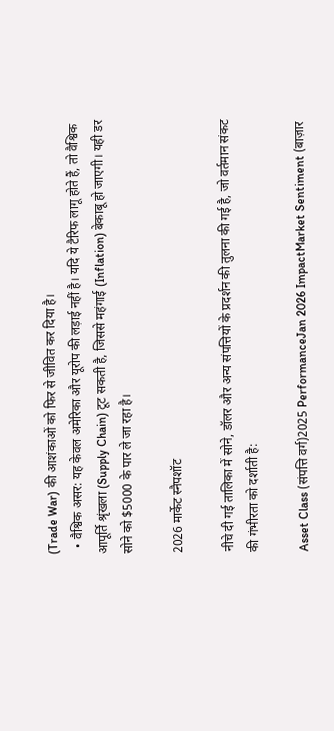(Trade War) की आशंकाओं को फिर से जीवित कर दिया है।
  • वैश्विक असर: यह केवल अमेरिका और यूरोप की लड़ाई नहीं है। यदि ये टैरिफ लागू होते हैं, तो वैश्विक आपूर्ति श्रृंखला (Supply Chain) टूट सकती है, जिससे महंगाई (Inflation) बेकाबू हो जाएगी। यही डर सोने को $5000 के पार ले जा रहा है।

2026 मार्केट स्नैपशॉट

नीचे दी गई तालिका में सोने, डॉलर और अन्य संपत्तियों के प्रदर्शन की तुलना की गई है, जो वर्तमान संकट की गंभीरता को दर्शाती है:

Asset Class (संपत्ति वर्ग)2025 PerformanceJan 2026 ImpactMarket Sentiment (बाज़ार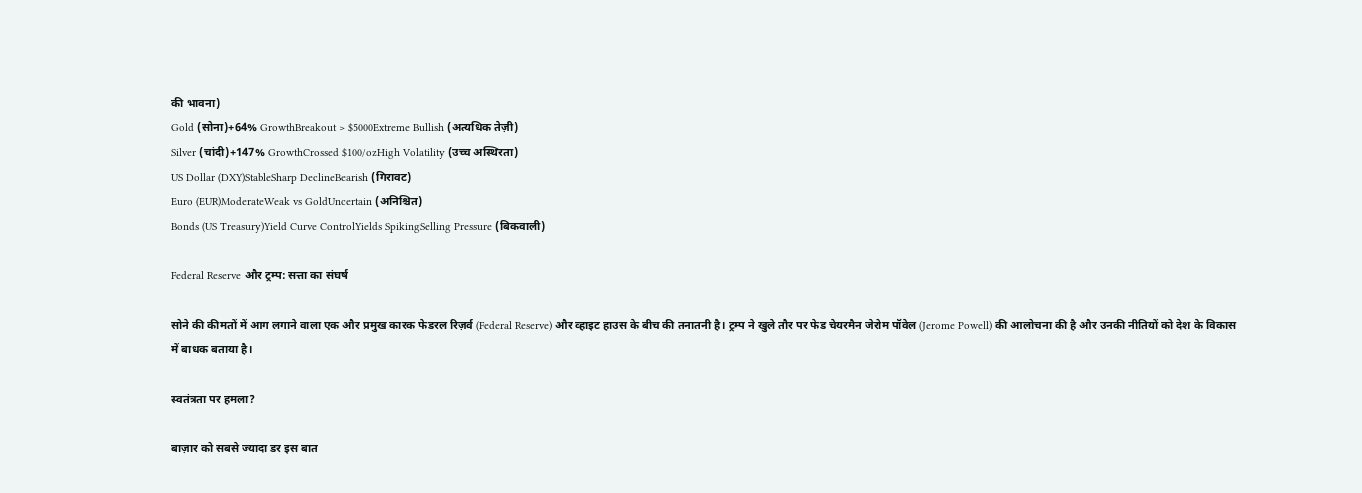की भावना)
Gold (सोना)+64% GrowthBreakout > $5000Extreme Bullish (अत्यधिक तेज़ी)
Silver (चांदी)+147% GrowthCrossed $100/ozHigh Volatility (उच्च अस्थिरता)
US Dollar (DXY)StableSharp DeclineBearish (गिरावट)
Euro (EUR)ModerateWeak vs GoldUncertain (अनिश्चित)
Bonds (US Treasury)Yield Curve ControlYields SpikingSelling Pressure (बिकवाली)

Federal Reserve और ट्रम्प: सत्ता का संघर्ष

सोने की कीमतों में आग लगाने वाला एक और प्रमुख कारक फेडरल रिज़र्व (Federal Reserve) और व्हाइट हाउस के बीच की तनातनी है। ट्रम्प ने खुले तौर पर फेड चेयरमैन जेरोम पॉवेल (Jerome Powell) की आलोचना की है और उनकी नीतियों को देश के विकास में बाधक बताया है।

स्वतंत्रता पर हमला?

बाज़ार को सबसे ज्यादा डर इस बात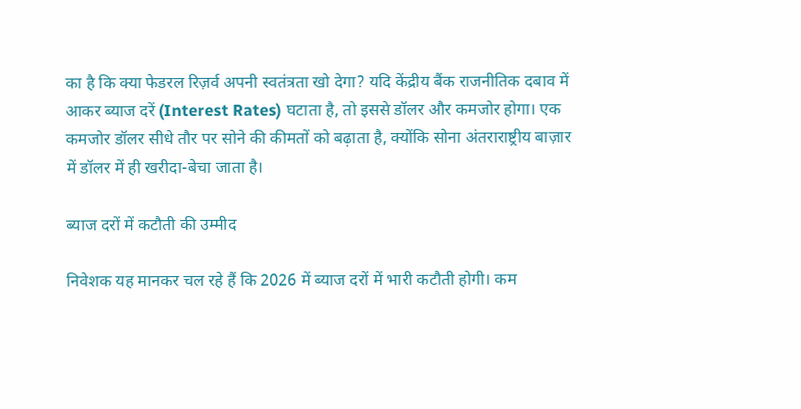का है कि क्या फेडरल रिज़र्व अपनी स्वतंत्रता खो देगा? यदि केंद्रीय बैंक राजनीतिक दबाव में आकर ब्याज दरें (Interest Rates) घटाता है, तो इससे डॉलर और कमजोर होगा। एक कमजोर डॉलर सीधे तौर पर सोने की कीमतों को बढ़ाता है, क्योंकि सोना अंतराराष्ट्रीय बाज़ार में डॉलर में ही खरीदा-बेचा जाता है।

ब्याज दरों में कटौती की उम्मीद

निवेशक यह मानकर चल रहे हैं कि 2026 में ब्याज दरों में भारी कटौती होगी। कम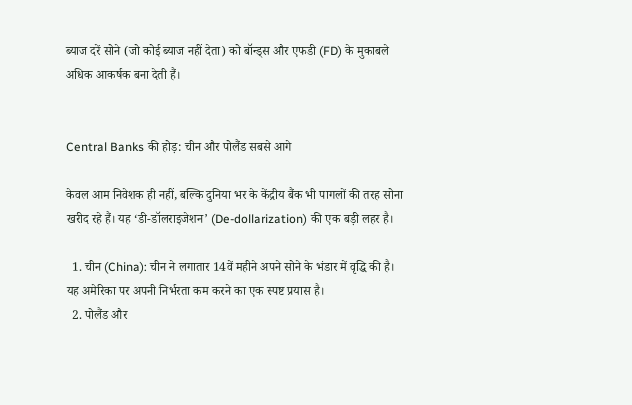ब्याज दरें सोने (जो कोई ब्याज नहीं देता) को बॉन्ड्स और एफडी (FD) के मुकाबले अधिक आकर्षक बना देती हैं।


Central Banks की होड़: चीन और पोलैंड सबसे आगे

केवल आम निवेशक ही नहीं, बल्कि दुनिया भर के केंद्रीय बैंक भी पागलों की तरह सोना खरीद रहे हैं। यह ‘डी-डॉलराइजेशन’ (De-dollarization) की एक बड़ी लहर है।

  1. चीन (China): चीन ने लगातार 14वें महीने अपने सोने के भंडार में वृद्धि की है। यह अमेरिका पर अपनी निर्भरता कम करने का एक स्पष्ट प्रयास है।
  2. पोलैंड और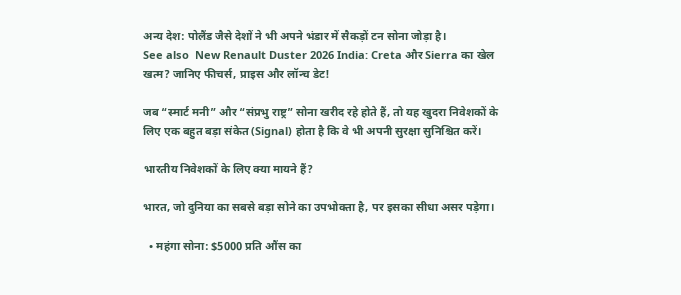अन्य देश: पोलैंड जैसे देशों ने भी अपने भंडार में सैकड़ों टन सोना जोड़ा है।
See also  New Renault Duster 2026 India: Creta और Sierra का खेल खत्म? जानिए फीचर्स, प्राइस और लॉन्च डेट!

जब “स्मार्ट मनी” और “संप्रभु राष्ट्र” सोना खरीद रहे होते हैं, तो यह खुदरा निवेशकों के लिए एक बहुत बड़ा संकेत (Signal) होता है कि वे भी अपनी सुरक्षा सुनिश्चित करें।

भारतीय निवेशकों के लिए क्या मायने हैं?

भारत, जो दुनिया का सबसे बड़ा सोने का उपभोक्ता है, पर इसका सीधा असर पड़ेगा।

  • महंगा सोना: $5000 प्रति औंस का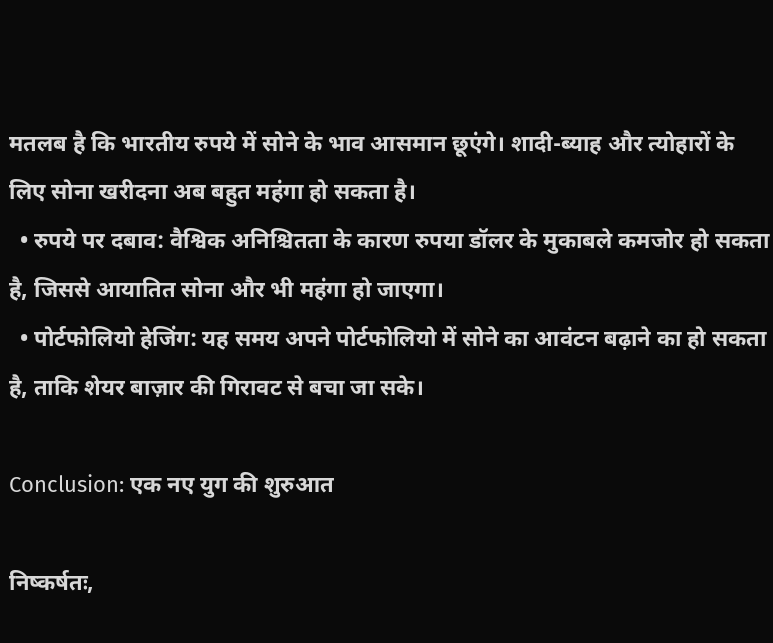मतलब है कि भारतीय रुपये में सोने के भाव आसमान छूएंगे। शादी-ब्याह और त्योहारों के लिए सोना खरीदना अब बहुत महंगा हो सकता है।
  • रुपये पर दबाव: वैश्विक अनिश्चितता के कारण रुपया डॉलर के मुकाबले कमजोर हो सकता है, जिससे आयातित सोना और भी महंगा हो जाएगा।
  • पोर्टफोलियो हेजिंग: यह समय अपने पोर्टफोलियो में सोने का आवंटन बढ़ाने का हो सकता है, ताकि शेयर बाज़ार की गिरावट से बचा जा सके।

Conclusion: एक नए युग की शुरुआत

निष्कर्षतः,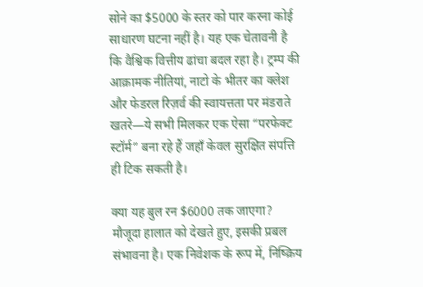सोने का $5000 के स्तर को पार करना कोई साधारण घटना नहीं है। यह एक चेतावनी है कि वैश्विक वित्तीय ढांचा बदल रहा है। ट्रम्प की आक्रामक नीतियां, नाटो के भीतर का क्लेश और फेडरल रिज़र्व की स्वायत्तता पर मंडराते खतरे—ये सभी मिलकर एक ऐसा “परफेक्ट स्टॉर्म” बना रहे हैं जहाँ केवल सुरक्षित संपत्ति ही टिक सकती है।

क्या यह बुल रन $6000 तक जाएगा? मौजूदा हालात को देखते हुए, इसकी प्रबल संभावना है। एक निवेशक के रूप में, निष्क्रिय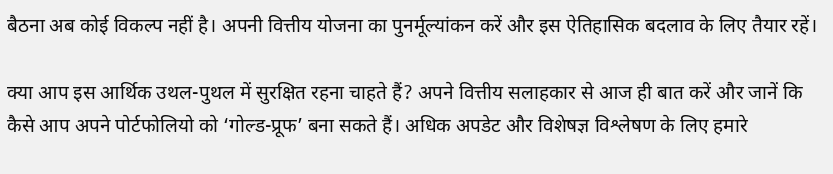बैठना अब कोई विकल्प नहीं है। अपनी वित्तीय योजना का पुनर्मूल्यांकन करें और इस ऐतिहासिक बदलाव के लिए तैयार रहें।

क्या आप इस आर्थिक उथल-पुथल में सुरक्षित रहना चाहते हैं? अपने वित्तीय सलाहकार से आज ही बात करें और जानें कि कैसे आप अपने पोर्टफोलियो को ‘गोल्ड-प्रूफ’ बना सकते हैं। अधिक अपडेट और विशेषज्ञ विश्लेषण के लिए हमारे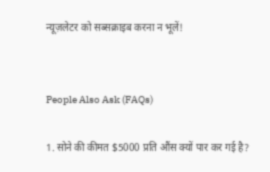न्यूज़लेटर को सब्सक्राइब करना न भूलें!


People Also Ask (FAQs)

1. सोने की कीमत $5000 प्रति औंस क्यों पार कर गई है?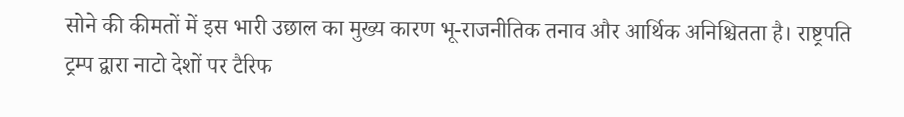सोने की कीमतों में इस भारी उछाल का मुख्य कारण भू-राजनीतिक तनाव और आर्थिक अनिश्चितता है। राष्ट्रपति ट्रम्प द्वारा नाटो देशों पर टैरिफ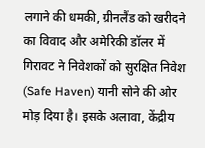लगाने की धमकी, ग्रीनलैंड को खरीदने का विवाद और अमेरिकी डॉलर में गिरावट ने निवेशकों को सुरक्षित निवेश (Safe Haven) यानी सोने की ओर मोड़ दिया है। इसके अलावा, केंद्रीय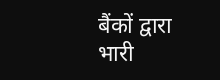बैंकों द्वारा भारी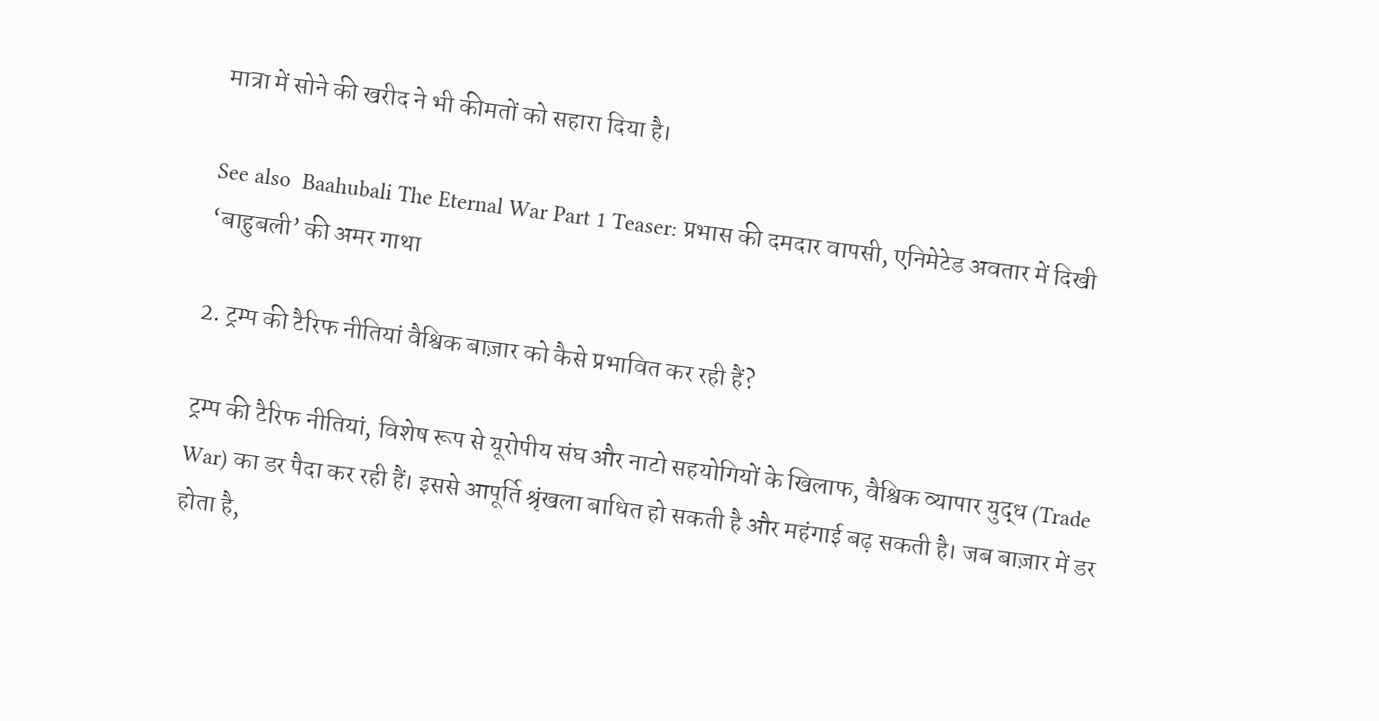मात्रा में सोने की खरीद ने भी कीमतों को सहारा दिया है।

See also  Baahubali The Eternal War Part 1 Teaser: प्रभास की दमदार वापसी, एनिमेटेड अवतार में दिखी ‘बाहुबली’ की अमर गाथा

2. ट्रम्प की टैरिफ नीतियां वैश्विक बाज़ार को कैसे प्रभावित कर रही हैं?

ट्रम्प की टैरिफ नीतियां, विशेष रूप से यूरोपीय संघ और नाटो सहयोगियों के खिलाफ, वैश्विक व्यापार युद्ध (Trade War) का डर पैदा कर रही हैं। इससे आपूर्ति श्रृंखला बाधित हो सकती है और महंगाई बढ़ सकती है। जब बाज़ार में डर होता है,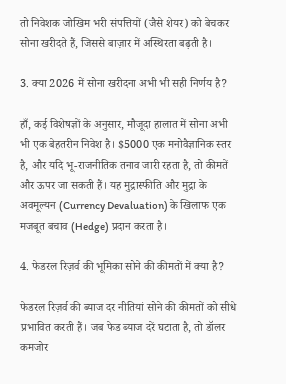तो निवेशक जोखिम भरी संपत्तियों (जैसे शेयर) को बेचकर सोना खरीदते हैं, जिससे बाज़ार में अस्थिरता बढ़ती है।

3. क्या 2026 में सोना खरीदना अभी भी सही निर्णय है?

हाँ, कई विशेषज्ञों के अनुसार, मौजूदा हालात में सोना अभी भी एक बेहतरीन निवेश है। $5000 एक मनोवैज्ञानिक स्तर है, और यदि भू-राजनीतिक तनाव जारी रहता है, तो कीमतें और ऊपर जा सकती हैं। यह मुद्रास्फीति और मुद्रा के अवमूल्यन (Currency Devaluation) के खिलाफ एक मजबूत बचाव (Hedge) प्रदान करता है।

4. फेडरल रिज़र्व की भूमिका सोने की कीमतों में क्या है?

फेडरल रिज़र्व की ब्याज दर नीतियां सोने की कीमतों को सीधे प्रभावित करती हैं। जब फेड ब्याज दरें घटाता है, तो डॉलर कमजोर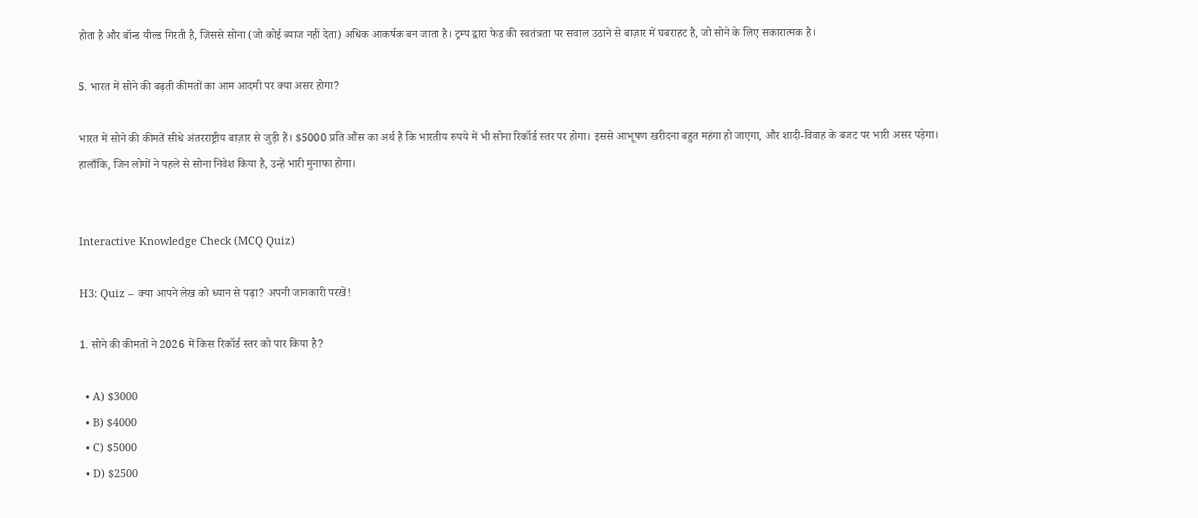होता है और बॉन्ड यील्ड गिरती है, जिससे सोना (जो कोई ब्याज नहीं देता) अधिक आकर्षक बन जाता है। ट्रम्प द्वारा फेड की स्वतंत्रता पर सवाल उठाने से बाज़ार में घबराहट है, जो सोने के लिए सकारात्मक है।

5. भारत में सोने की बढ़ती कीमतों का आम आदमी पर क्या असर होगा?

भारत में सोने की कीमतें सीधे अंतरराष्ट्रीय बाज़ार से जुड़ी हैं। $5000 प्रति औंस का अर्थ है कि भारतीय रुपये में भी सोना रिकॉर्ड स्तर पर होगा। इससे आभूषण खरीदना बहुत महंगा हो जाएगा, और शादी-विवाह के बजट पर भारी असर पड़ेगा। हालाँकि, जिन लोगों ने पहले से सोना निवेश किया है, उन्हें भारी मुनाफा होगा।


Interactive Knowledge Check (MCQ Quiz)

H3: Quiz – क्या आपने लेख को ध्यान से पढ़ा? अपनी जानकारी परखें!

1. सोने की कीमतों ने 2026 में किस रिकॉर्ड स्तर को पार किया है?

  • A) $3000
  • B) $4000
  • C) $5000
  • D) $2500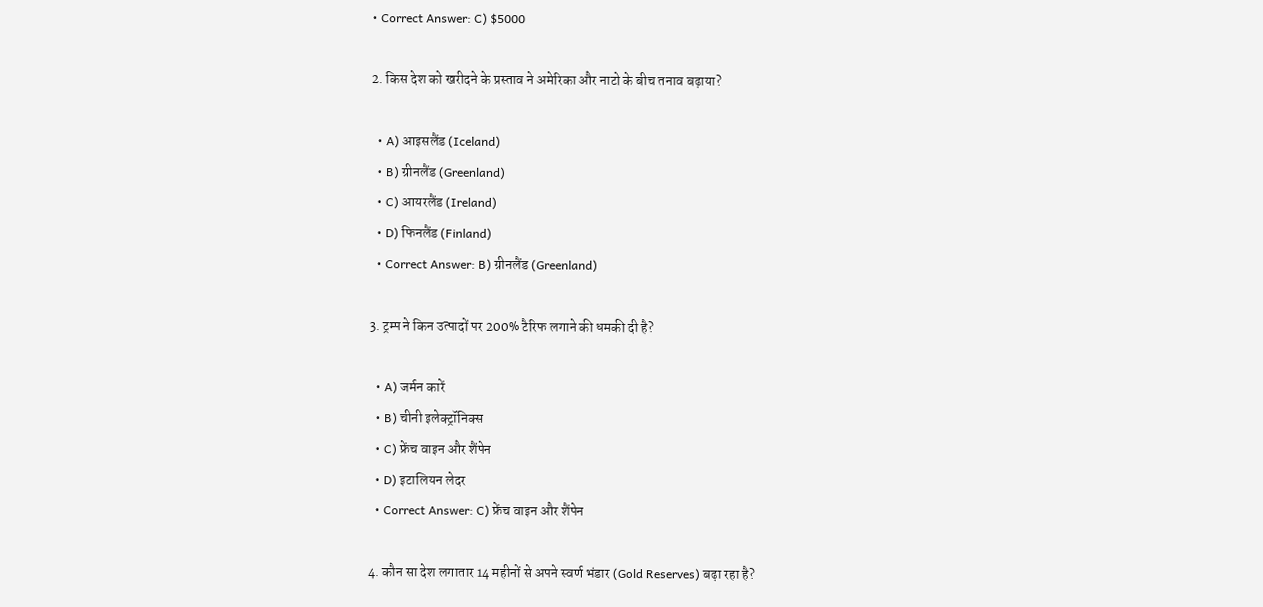• Correct Answer: C) $5000

2. किस देश को खरीदने के प्रस्ताव ने अमेरिका और नाटो के बीच तनाव बढ़ाया?

  • A) आइसलैंड (Iceland)
  • B) ग्रीनलैंड (Greenland)
  • C) आयरलैंड (Ireland)
  • D) फिनलैंड (Finland)
  • Correct Answer: B) ग्रीनलैंड (Greenland)

3. ट्रम्प ने किन उत्पादों पर 200% टैरिफ लगाने की धमकी दी है?

  • A) जर्मन कारें
  • B) चीनी इलेक्ट्रॉनिक्स
  • C) फ्रेंच वाइन और शैंपेन
  • D) इटालियन लेदर
  • Correct Answer: C) फ्रेंच वाइन और शैंपेन

4. कौन सा देश लगातार 14 महीनों से अपने स्वर्ण भंडार (Gold Reserves) बढ़ा रहा है?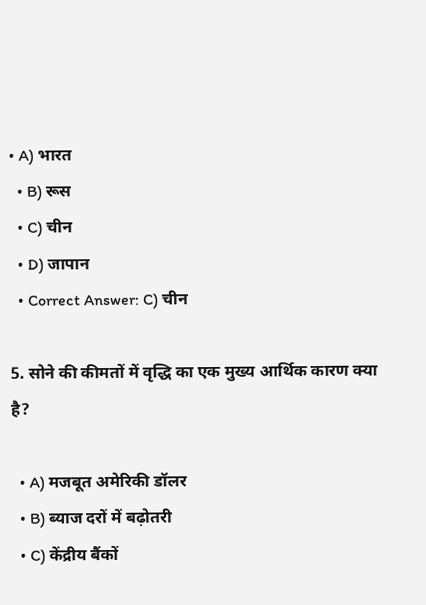• A) भारत
  • B) रूस
  • C) चीन
  • D) जापान
  • Correct Answer: C) चीन

5. सोने की कीमतों में वृद्धि का एक मुख्य आर्थिक कारण क्या है?

  • A) मजबूत अमेरिकी डॉलर
  • B) ब्याज दरों में बढ़ोतरी
  • C) केंद्रीय बैंकों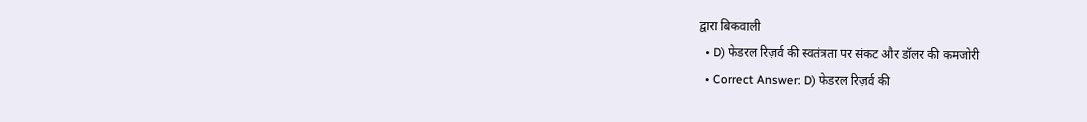द्वारा बिकवाली
  • D) फेडरल रिज़र्व की स्वतंत्रता पर संकट और डॉलर की कमजोरी
  • Correct Answer: D) फेडरल रिज़र्व की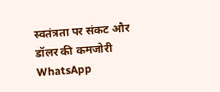स्वतंत्रता पर संकट और डॉलर की कमजोरी
WhatsApp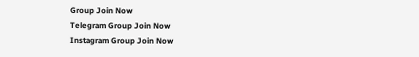Group Join Now
Telegram Group Join Now
Instagram Group Join Now